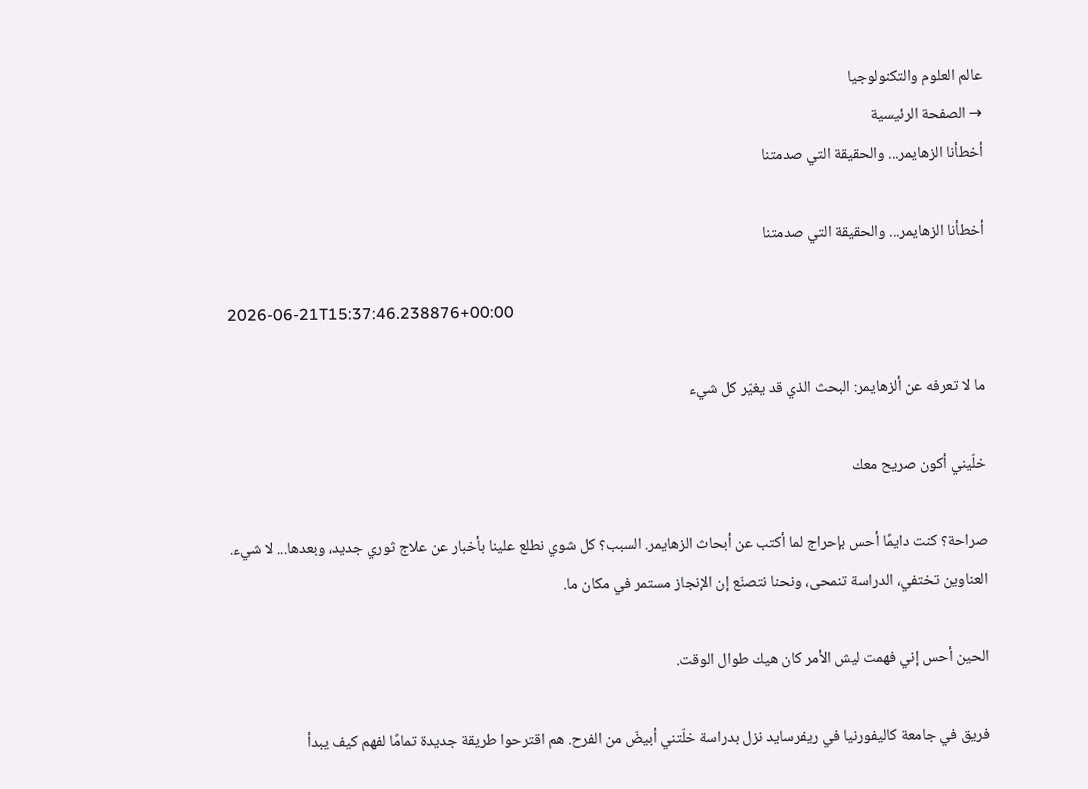عالم العلوم والتكنولوجيا
→ الصفحة الرئيسية
أخطأنا الزهايمر... والحقيقة التي صدمتنا

أخطأنا الزهايمر... والحقيقة التي صدمتنا

2026-06-21T15:37:46.238876+00:00

ما لا تعرفه عن ألزهايمر: البحث الذي قد يغيّر كل شيء

خلّيني أكون صريح معك

صراحة؟ كنت دايمًا أحس بإحراج لما أكتب عن أبحاث الزهايمر. السبب؟ كل شوي نطلع علينا بأخبار عن علاج ثوري جديد، وبعدها... لا شيء. العناوين تختفي، الدراسة تنمحى، ونحنا نتصنّع إن الإنجاز مستمر في مكان ما.

الحين أحس إني فهمت ليش الأمر كان هيك طوال الوقت.

فريق في جامعة كاليفورنيا في ريفرسايد نزل بدراسة خلّتني أبيضّ من الفرح. هم اقترحوا طريقة جديدة تمامًا لفهم كيف يبدأ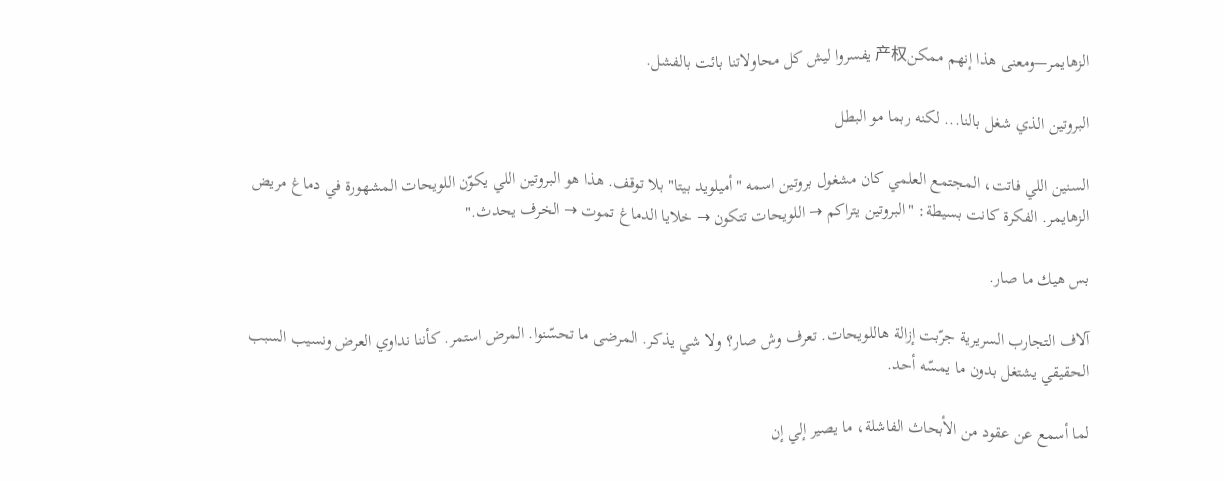الزهايمر—ومعنى هذا إنهم ممكن产权 يفسروا ليش كل محاولاتنا بائت بالفشل.

البروتين الذي شغل بالنا... لكنه ربما مو البطل

السنين اللي فاتت، المجتمع العلمي كان مشغول بروتين اسمه "أميلويد بيتا" بلا توقف. هذا هو البروتين اللي يكوّن اللويحات المشهورة في دماغ مريض الزهايمر. الفكرة كانت بسيطة: "البروتين يتراكم → اللويحات تتكون → خلايا الدماغ تموت → الخرف يحدث."

بس هيك ما صار.

آلاف التجارب السريرية جرّبت إزالة هاللويحات. تعرف وش صار؟ ولا شي يذكر. المرضى ما تحسّنوا. المرض استمر. كأننا نداوي العرض ونسيب السبب الحقيقي يشتغل بدون ما يمسّه أحد.

لما أسمع عن عقود من الأبحاث الفاشلة، ما يصير إلي إن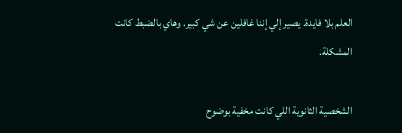العلم بلا فايدة. يصير إلي إننا غافلين عن شي كبير. وهاي بالضبط كانت المشكلة.

الشخصية الثانوية اللي كانت مخفية بوضوح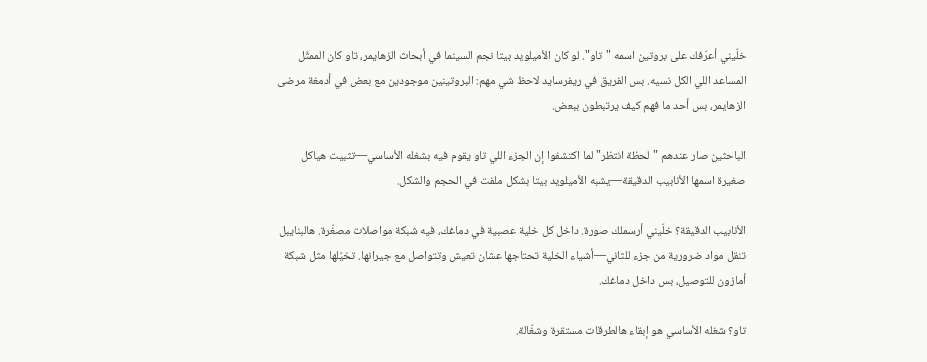خلّيني أعرّفك على بروتين اسمه "تاو". لو كان الأميلويد بيتا نجم السينما في أبحاث الزهايمر، تاو كان الممثّل المساعد اللي الكل نسيه. بس الفريق في ريفرسايد لاحظ شي مهم: البروتينين موجودين مع بعض في أدمغة مرضى الزهايمر، بس أحد ما فهم كيف يرتبطون ببعض.

الباحثين صار عندهم "لحظة انتظر" لما اكتشفوا إن الجزء اللي تاو يقوم فيه بشغله الأساسي—تثبيت هياكل صغيرة اسمها الأنابيب الدقيقة—يشبه الأميلويد بيتا بشكل ملفت في الحجم والشكل.

الأنابيب الدقيقة؟ خلّيني أرسملك صورة. داخل كل خلية عصبية في دماغك، فيه شبكة مواصلات مصغّرة. هالبنايبل تنقل مواد ضرورية من جزء للثاني—أشياء الخلية تحتاجها عشان تعيش وتتواصل مع جيرانها. تخيّلها مثل شبكة أمازون للتوصيل، بس داخل دماغك.

تاو؟ شغله الأساسي هو إبقاء هالطرقات مستقرة وشغّالة.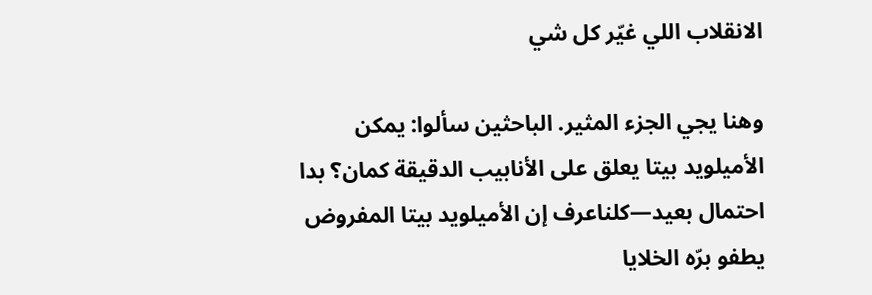الانقلاب اللي غيّر كل شي

وهنا يجي الجزء المثير. الباحثين سألوا: يمكن الأميلويد بيتا يعلق على الأنابيب الدقيقة كمان؟ بدا احتمال بعيد—كلناعرف إن الأميلويد بيتا المفروض يطفو برّه الخلايا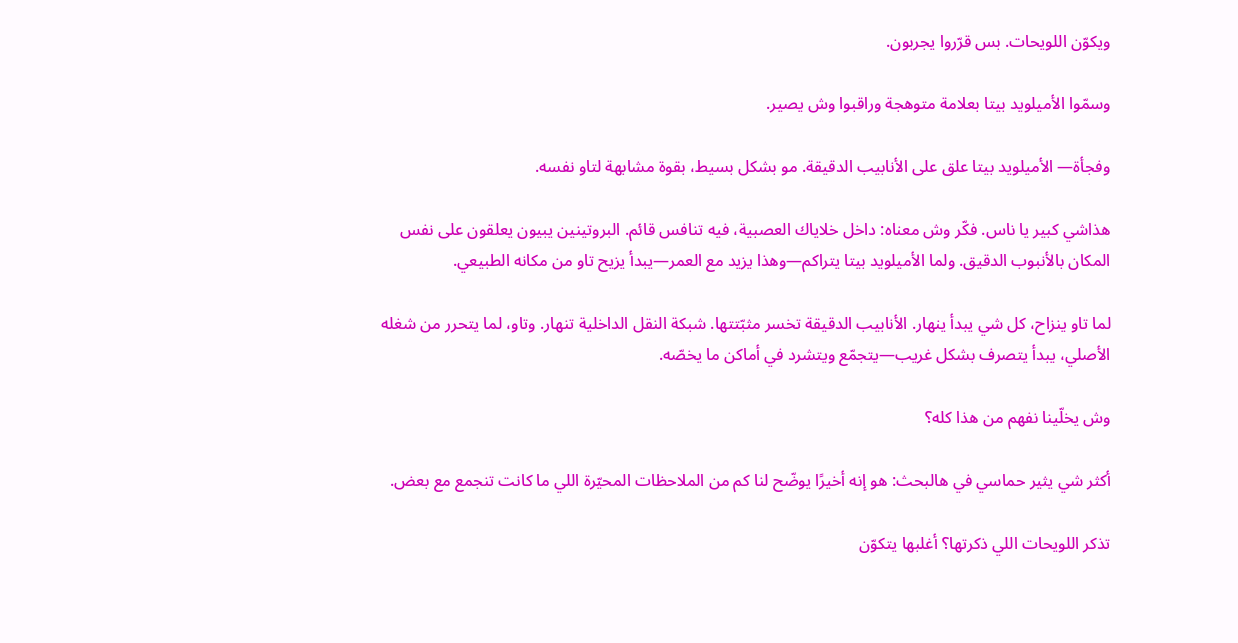ويكوّن اللويحات. بس قرّروا يجربون.

وسمّوا الأميلويد بيتا بعلامة متوهجة وراقبوا وش يصير.

وفجأة— الأميلويد بيتا علق على الأنابيب الدقيقة. مو بشكل بسيط، بقوة مشابهة لتاو نفسه.

هذاشي كبير يا ناس. فكّر وش معناه: داخل خلاياك العصبية، فيه تنافس قائم. البروتينين يبيون يعلقون على نفس المكان بالأنبوب الدقيق. ولما الأميلويد بيتا يتراكم—وهذا يزيد مع العمر—يبدأ يزيح تاو من مكانه الطبيعي.

لما تاو ينزاح، كل شي يبدأ ينهار. الأنابيب الدقيقة تخسر مثبّتتها. شبكة النقل الداخلية تنهار. وتاو، لما يتحرر من شغله الأصلي، يبدأ يتصرف بشكل غريب—يتجمّع ويتشرد في أماكن ما يخصّه.

وش يخلّينا نفهم من هذا كله؟

أكثر شي يثير حماسي في هالبحث: هو إنه أخيرًا يوضّح لنا كم من الملاحظات المحيّرة اللي ما كانت تنجمع مع بعض.

تذكر اللويحات اللي ذكرتها؟ أغلبها يتكوّن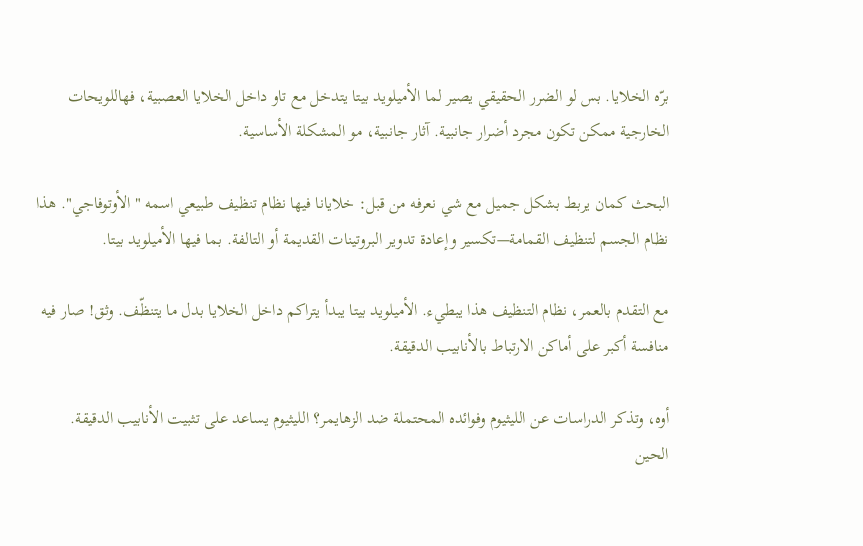برّه الخلايا. بس لو الضرر الحقيقي يصير لما الأميلويد بيتا يتدخل مع تاو داخل الخلايا العصبية، فهاللويحات الخارجية ممكن تكون مجرد أضرار جانبية. آثار جانبية، مو المشكلة الأساسية.

البحث كمان يربط بشكل جميل مع شي نعرفه من قبل: خلايانا فيها نظام تنظيف طبيعي اسمه "الأوتوفاجي". هذا نظام الجسم لتنظيف القمامة—تكسير وإعادة تدوير البروتينات القديمة أو التالفة. بما فيها الأميلويد بيتا.

مع التقدم بالعمر، نظام التنظيف هذا يبطيء. الأميلويد بيتا يبدأ يتراكم داخل الخلايا بدل ما يتنظّف. وثق! صار فيه منافسة أكبر على أماكن الارتباط بالأنابيب الدقيقة.

أوه، وتذكر الدراسات عن الليثيوم وفوائده المحتملة ضد الزهايمر؟ الليثيوم يساعد على تثبيت الأنابيب الدقيقة. الحين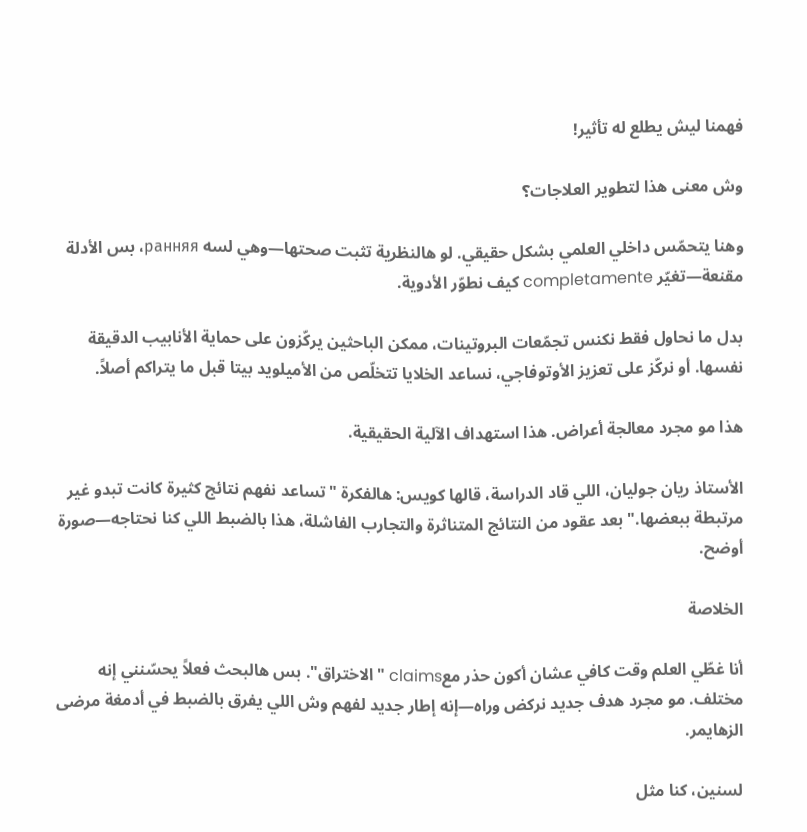فهمنا ليش يطلع له تأثير!

وش معنى هذا لتطوير العلاجات؟

وهنا يتحمّس داخلي العلمي بشكل حقيقي. لو هالنظرية تثبت صحتها—وهي لسه ранняя، بس الأدلة مقنعة—تغيّر completamente كيف نطوّر الأدوية.

بدل ما نحاول فقط نكنس تجمّعات البروتينات، ممكن الباحثين يركّزون على حماية الأنابيب الدقيقة نفسها. أو نركّز على تعزيز الأوتوفاجي، نساعد الخلايا تتخلّص من الأميلويد بيتا قبل ما يتراكم أصلاً.

هذا مو مجرد معالجة أعراض. هذا استهداف الآلية الحقيقية.

الأستاذ ريان جوليان، اللي قاد الدراسة، قالها كويس: هالفكرة "تساعد نفهم نتائج كثيرة كانت تبدو غير مرتبطة ببعضها." بعد عقود من النتائج المتناثرة والتجارب الفاشلة، هذا بالضبط اللي كنا نحتاجه—صورة أوضح.

الخلاصة

أنا غطّي العلم وقت كافي عشان أكون حذر معclaims "الاختراق". بس هالبحث فعلاً يحسّنني إنه مختلف. مو مجرد هدف جديد نركض وراه—إنه إطار جديد لفهم وش اللي يفرق بالضبط في أدمغة مرضى الزهايمر.

لسنين، كنا مثل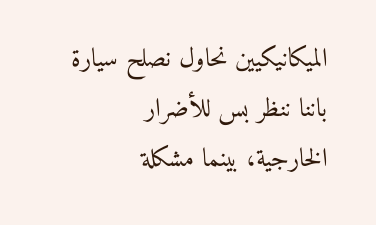الميكانيكيين نحاول نصلح سيارة باننا ننظر بس للأضرار الخارجية، بينما مشكلة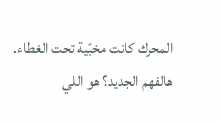المحرك كانت مخبّية تحت الغطاء. هالفهم الجديد؟ هو اللي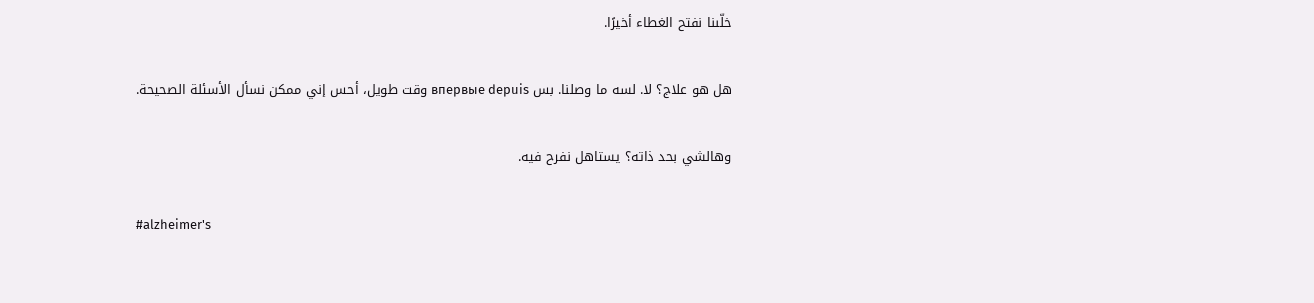خلّىنا نفتح الغطاء أخيرًا.

هل هو علاج؟ لا. لسه ما وصلنا. بس впервые depuis وقت طويل، أحس إني ممكن نسأل الأسئلة الصحيحة.

وهالشي بحد ذاته؟ يستاهل نفرح فيه.

#alzheimer's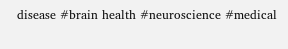disease #brain health #neuroscience #medical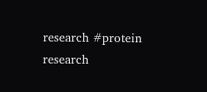research #protein research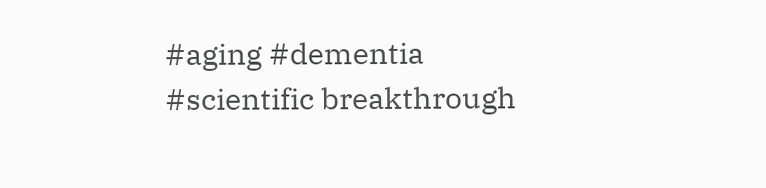#aging #dementia #scientific breakthrough